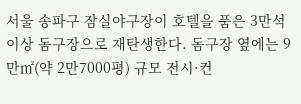서울 송파구 잠실야구장이 호텔을 품은 3만석이상 돔구장으로 재탄생한다. 돔구장 옆에는 9만㎡(약 2만7000평) 규모 전시·컨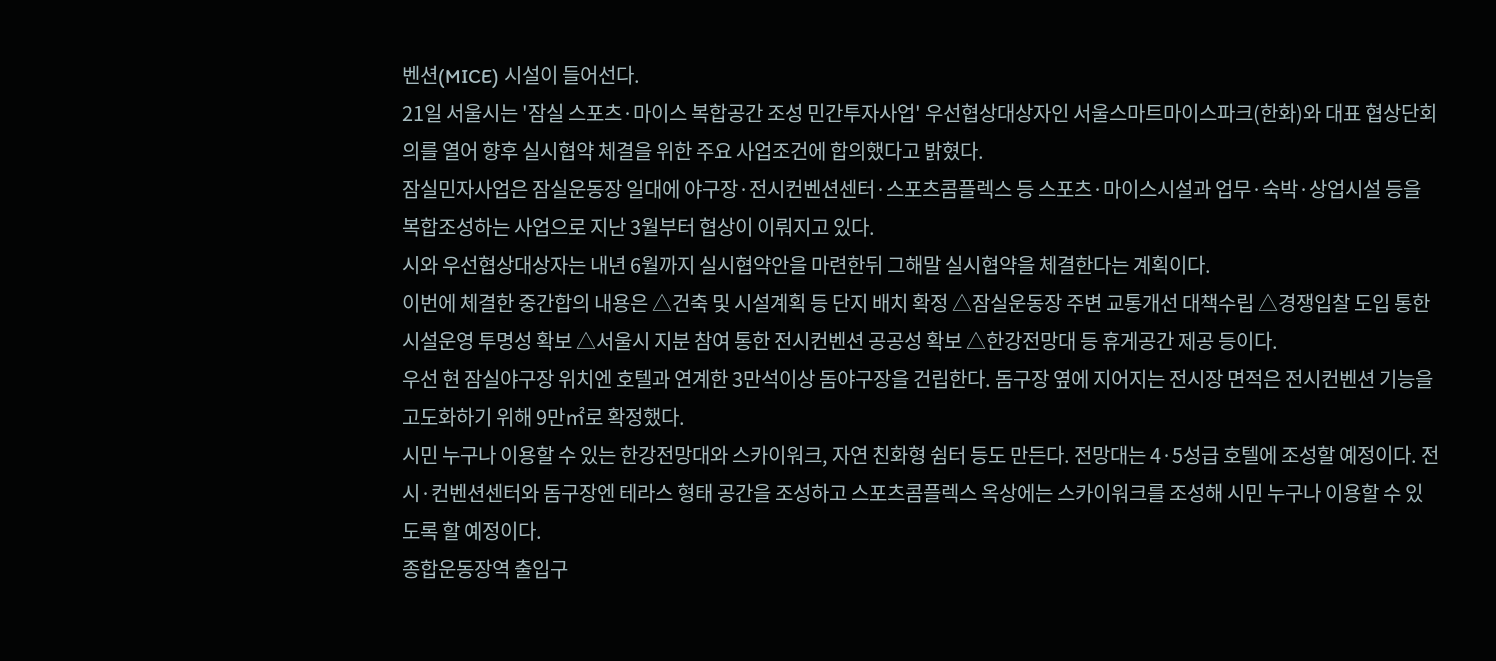벤션(MICE) 시설이 들어선다.
21일 서울시는 '잠실 스포츠·마이스 복합공간 조성 민간투자사업' 우선협상대상자인 서울스마트마이스파크(한화)와 대표 협상단회의를 열어 향후 실시협약 체결을 위한 주요 사업조건에 합의했다고 밝혔다.
잠실민자사업은 잠실운동장 일대에 야구장·전시컨벤션센터·스포츠콤플렉스 등 스포츠·마이스시설과 업무·숙박·상업시설 등을 복합조성하는 사업으로 지난 3월부터 협상이 이뤄지고 있다.
시와 우선협상대상자는 내년 6월까지 실시협약안을 마련한뒤 그해말 실시협약을 체결한다는 계획이다.
이번에 체결한 중간합의 내용은 △건축 및 시설계획 등 단지 배치 확정 △잠실운동장 주변 교통개선 대책수립 △경쟁입찰 도입 통한 시설운영 투명성 확보 △서울시 지분 참여 통한 전시컨벤션 공공성 확보 △한강전망대 등 휴게공간 제공 등이다.
우선 현 잠실야구장 위치엔 호텔과 연계한 3만석이상 돔야구장을 건립한다. 돔구장 옆에 지어지는 전시장 면적은 전시컨벤션 기능을 고도화하기 위해 9만㎡로 확정했다.
시민 누구나 이용할 수 있는 한강전망대와 스카이워크, 자연 친화형 쉼터 등도 만든다. 전망대는 4·5성급 호텔에 조성할 예정이다. 전시·컨벤션센터와 돔구장엔 테라스 형태 공간을 조성하고 스포츠콤플렉스 옥상에는 스카이워크를 조성해 시민 누구나 이용할 수 있도록 할 예정이다.
종합운동장역 출입구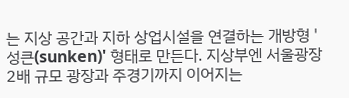는 지상 공간과 지하 상업시설을 연결하는 개방형 '성큰(sunken)' 형태로 만든다. 지상부엔 서울광장 2배 규모 광장과 주경기까지 이어지는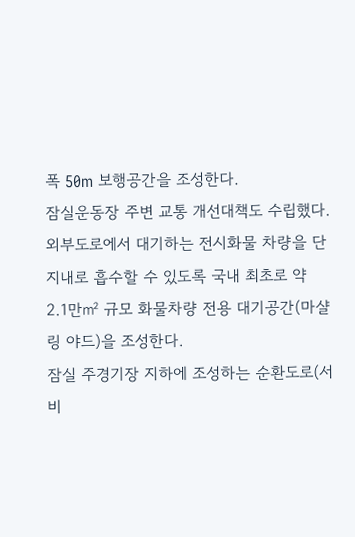폭 50m 보행공간을 조성한다.
잠실운동장 주변 교통 개선대책도 수립했다. 외부도로에서 대기하는 전시화물 차량을 단지내로 흡수할 수 있도록 국내 최초로 약 2.1만㎡ 규모 화물차량 전용 대기공간(마샬링 야드)을 조성한다.
잠실 주경기장 지하에 조성하는 순환도로(서비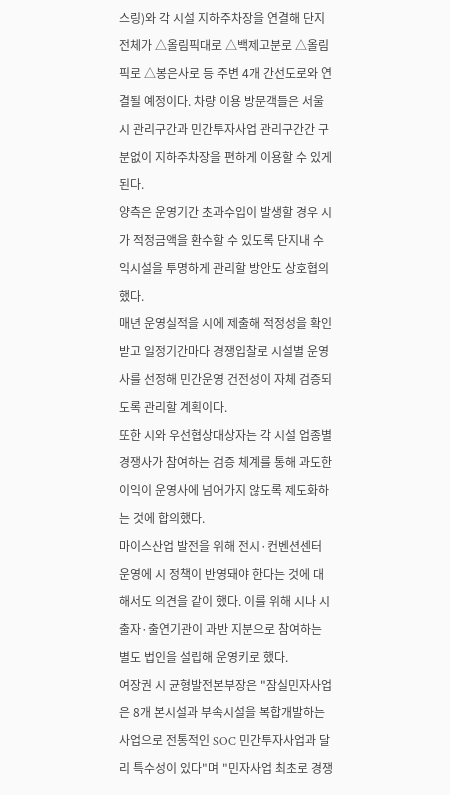스링)와 각 시설 지하주차장을 연결해 단지 전체가 △올림픽대로 △백제고분로 △올림픽로 △봉은사로 등 주변 4개 간선도로와 연결될 예정이다. 차량 이용 방문객들은 서울시 관리구간과 민간투자사업 관리구간간 구분없이 지하주차장을 편하게 이용할 수 있게 된다.
양측은 운영기간 초과수입이 발생할 경우 시가 적정금액을 환수할 수 있도록 단지내 수익시설을 투명하게 관리할 방안도 상호협의했다.
매년 운영실적을 시에 제출해 적정성을 확인받고 일정기간마다 경쟁입찰로 시설별 운영사를 선정해 민간운영 건전성이 자체 검증되도록 관리할 계획이다.
또한 시와 우선협상대상자는 각 시설 업종별 경쟁사가 참여하는 검증 체계를 통해 과도한 이익이 운영사에 넘어가지 않도록 제도화하는 것에 합의했다.
마이스산업 발전을 위해 전시·컨벤션센터 운영에 시 정책이 반영돼야 한다는 것에 대해서도 의견을 같이 했다. 이를 위해 시나 시 출자·출연기관이 과반 지분으로 참여하는 별도 법인을 설립해 운영키로 했다.
여장권 시 균형발전본부장은 "잠실민자사업은 8개 본시설과 부속시설을 복합개발하는 사업으로 전통적인 SOC 민간투자사업과 달리 특수성이 있다"며 "민자사업 최초로 경쟁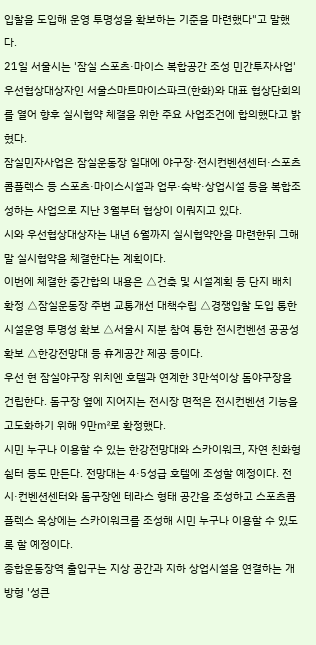입찰을 도입해 운영 투명성을 확보하는 기준을 마련했다"고 말했다.
21일 서울시는 '잠실 스포츠·마이스 복합공간 조성 민간투자사업' 우선협상대상자인 서울스마트마이스파크(한화)와 대표 협상단회의를 열어 향후 실시협약 체결을 위한 주요 사업조건에 합의했다고 밝혔다.
잠실민자사업은 잠실운동장 일대에 야구장·전시컨벤션센터·스포츠콤플렉스 등 스포츠·마이스시설과 업무·숙박·상업시설 등을 복합조성하는 사업으로 지난 3월부터 협상이 이뤄지고 있다.
시와 우선협상대상자는 내년 6월까지 실시협약안을 마련한뒤 그해말 실시협약을 체결한다는 계획이다.
이번에 체결한 중간합의 내용은 △건축 및 시설계획 등 단지 배치 확정 △잠실운동장 주변 교통개선 대책수립 △경쟁입찰 도입 통한 시설운영 투명성 확보 △서울시 지분 참여 통한 전시컨벤션 공공성 확보 △한강전망대 등 휴게공간 제공 등이다.
우선 현 잠실야구장 위치엔 호텔과 연계한 3만석이상 돔야구장을 건립한다. 돔구장 옆에 지어지는 전시장 면적은 전시컨벤션 기능을 고도화하기 위해 9만㎡로 확정했다.
시민 누구나 이용할 수 있는 한강전망대와 스카이워크, 자연 친화형 쉼터 등도 만든다. 전망대는 4·5성급 호텔에 조성할 예정이다. 전시·컨벤션센터와 돔구장엔 테라스 형태 공간을 조성하고 스포츠콤플렉스 옥상에는 스카이워크를 조성해 시민 누구나 이용할 수 있도록 할 예정이다.
종합운동장역 출입구는 지상 공간과 지하 상업시설을 연결하는 개방형 '성큰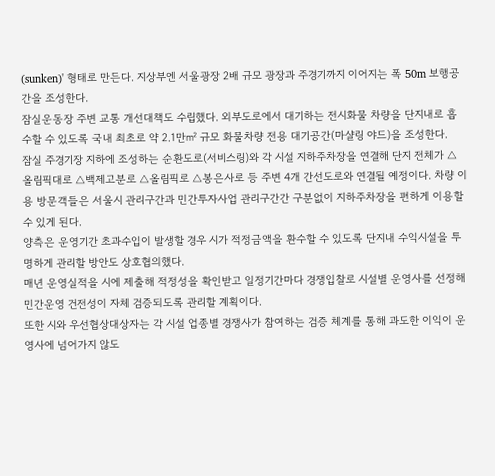(sunken)' 형태로 만든다. 지상부엔 서울광장 2배 규모 광장과 주경기까지 이어지는 폭 50m 보행공간을 조성한다.
잠실운동장 주변 교통 개선대책도 수립했다. 외부도로에서 대기하는 전시화물 차량을 단지내로 흡수할 수 있도록 국내 최초로 약 2.1만㎡ 규모 화물차량 전용 대기공간(마샬링 야드)을 조성한다.
잠실 주경기장 지하에 조성하는 순환도로(서비스링)와 각 시설 지하주차장을 연결해 단지 전체가 △올림픽대로 △백제고분로 △올림픽로 △봉은사로 등 주변 4개 간선도로와 연결될 예정이다. 차량 이용 방문객들은 서울시 관리구간과 민간투자사업 관리구간간 구분없이 지하주차장을 편하게 이용할 수 있게 된다.
양측은 운영기간 초과수입이 발생할 경우 시가 적정금액을 환수할 수 있도록 단지내 수익시설을 투명하게 관리할 방안도 상호협의했다.
매년 운영실적을 시에 제출해 적정성을 확인받고 일정기간마다 경쟁입찰로 시설별 운영사를 선정해 민간운영 건전성이 자체 검증되도록 관리할 계획이다.
또한 시와 우선협상대상자는 각 시설 업종별 경쟁사가 참여하는 검증 체계를 통해 과도한 이익이 운영사에 넘어가지 않도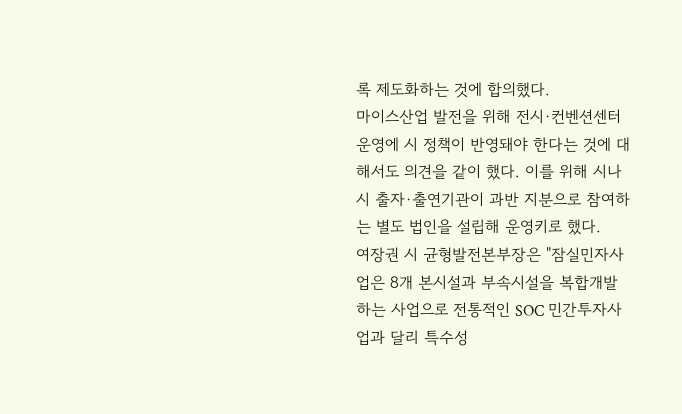록 제도화하는 것에 합의했다.
마이스산업 발전을 위해 전시·컨벤션센터 운영에 시 정책이 반영돼야 한다는 것에 대해서도 의견을 같이 했다. 이를 위해 시나 시 출자·출연기관이 과반 지분으로 참여하는 별도 법인을 설립해 운영키로 했다.
여장권 시 균형발전본부장은 "잠실민자사업은 8개 본시설과 부속시설을 복합개발하는 사업으로 전통적인 SOC 민간투자사업과 달리 특수성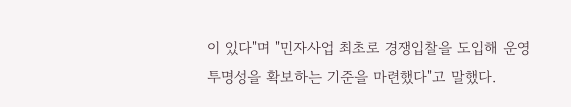이 있다"며 "민자사업 최초로 경쟁입찰을 도입해 운영 투명성을 확보하는 기준을 마련했다"고 말했다.